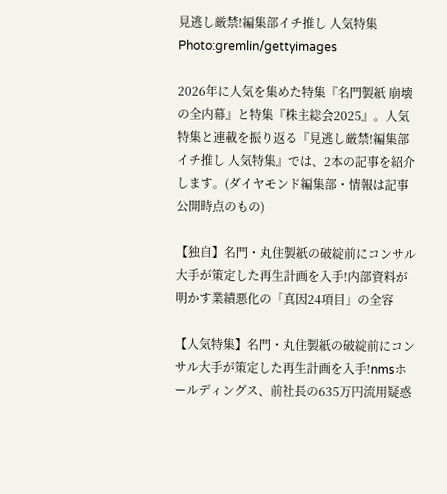見逃し厳禁!編集部イチ推し 人気特集Photo:gremlin/gettyimages

2026年に人気を集めた特集『名門製紙 崩壊の全内幕』と特集『株主総会2025』。人気特集と連載を振り返る『見逃し厳禁!編集部イチ推し 人気特集』では、2本の記事を紹介します。(ダイヤモンド編集部・情報は記事公開時点のもの)

【独自】名門・丸住製紙の破綻前にコンサル大手が策定した再生計画を入手!内部資料が明かす業績悪化の「真因24項目」の全容

【人気特集】名門・丸住製紙の破綻前にコンサル大手が策定した再生計画を入手!nmsホールディングス、前社長の635万円流用疑惑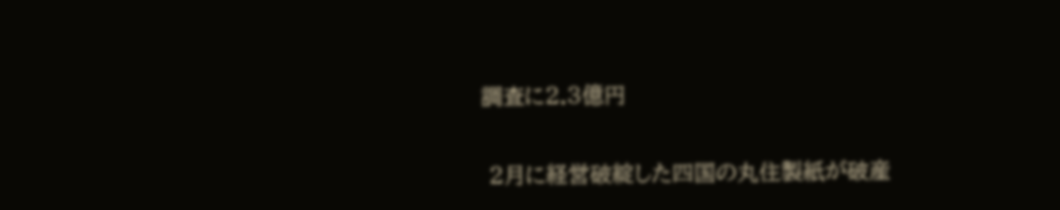調査に2.3億円

 2月に経営破綻した四国の丸住製紙が破産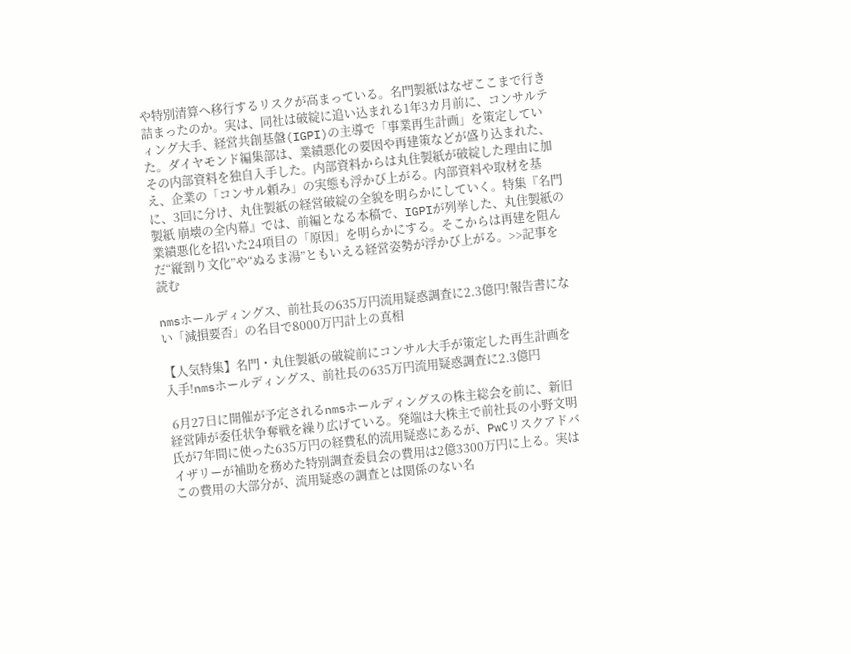や特別清算へ移行するリスクが高まっている。名門製紙はなぜここまで行き詰まったのか。実は、同社は破綻に追い込まれる1年3カ月前に、コンサルティング大手、経営共創基盤(IGPI)の主導で「事業再生計画」を策定していた。ダイヤモンド編集部は、業績悪化の要因や再建策などが盛り込まれた、その内部資料を独自入手した。内部資料からは丸住製紙が破綻した理由に加え、企業の「コンサル頼み」の実態も浮かび上がる。内部資料や取材を基に、3回に分け、丸住製紙の経営破綻の全貌を明らかにしていく。特集『名門製紙 崩壊の全内幕』では、前編となる本稿で、IGPIが列挙した、丸住製紙の業績悪化を招いた24項目の「原因」を明らかにする。そこからは再建を阻んだ“縦割り文化”や“ぬるま湯”ともいえる経営姿勢が浮かび上がる。>>記事を読む

nmsホールディングス、前社長の635万円流用疑惑調査に2.3億円!報告書にない「減損要否」の名目で8000万円計上の真相

【人気特集】名門・丸住製紙の破綻前にコンサル大手が策定した再生計画を入手!nmsホールディングス、前社長の635万円流用疑惑調査に2.3億円

 6月27日に開催が予定されるnmsホールディングスの株主総会を前に、新旧経営陣が委任状争奪戦を繰り広げている。発端は大株主で前社長の小野文明氏が7年間に使った635万円の経費私的流用疑惑にあるが、PwCリスクアドバイザリーが補助を務めた特別調査委員会の費用は2億3300万円に上る。実はこの費用の大部分が、流用疑惑の調査とは関係のない名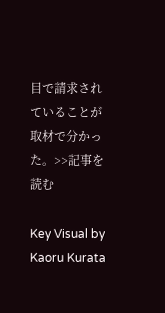目で請求されていることが取材で分かった。>>記事を読む

Key Visual by Kaoru Kurata